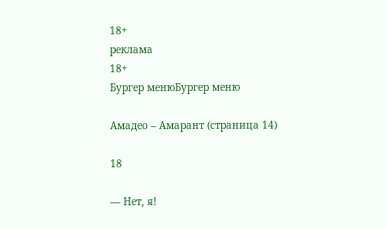18+
реклама
18+
Бургер менюБургер меню

Амадео – Амарант (страница 14)

18

— Нет, я!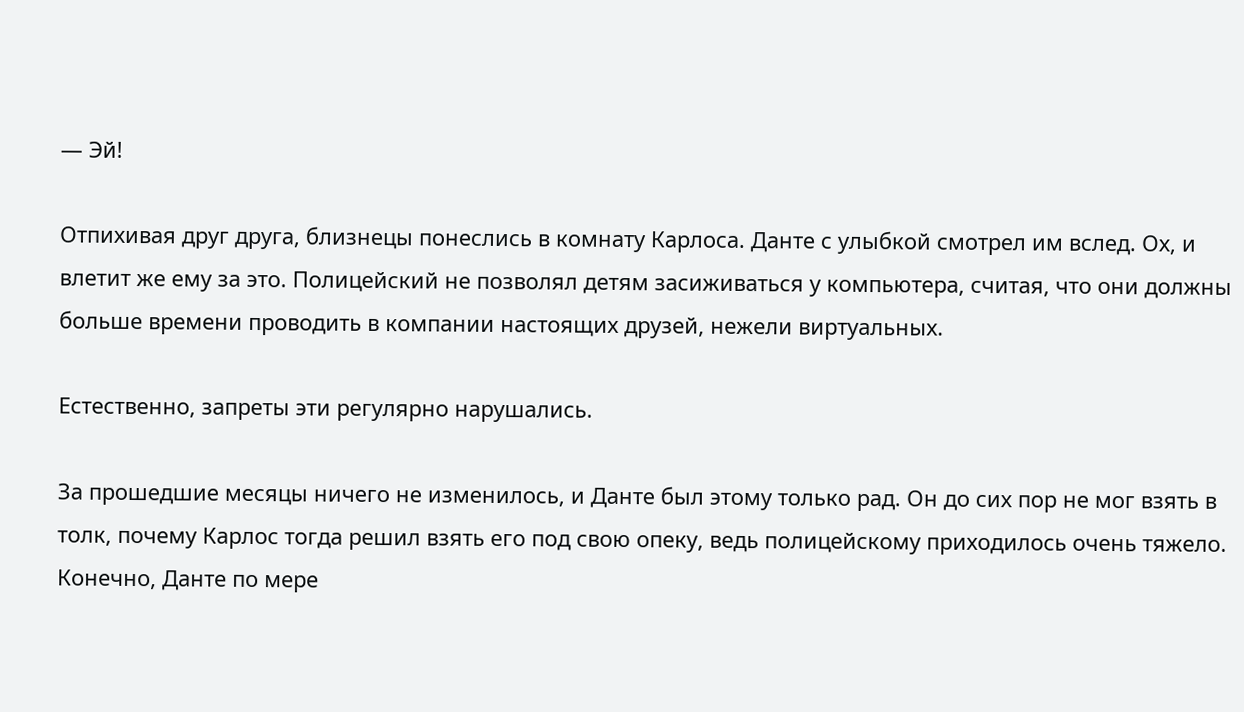— Эй!

Отпихивая друг друга, близнецы понеслись в комнату Карлоса. Данте с улыбкой смотрел им вслед. Ох, и влетит же ему за это. Полицейский не позволял детям засиживаться у компьютера, считая, что они должны больше времени проводить в компании настоящих друзей, нежели виртуальных.

Естественно, запреты эти регулярно нарушались.

За прошедшие месяцы ничего не изменилось, и Данте был этому только рад. Он до сих пор не мог взять в толк, почему Карлос тогда решил взять его под свою опеку, ведь полицейскому приходилось очень тяжело. Конечно, Данте по мере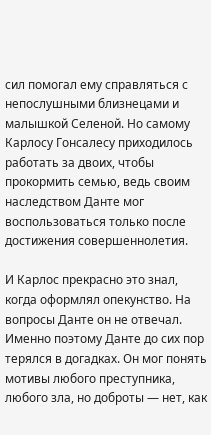сил помогал ему справляться с непослушными близнецами и малышкой Селеной. Но самому Карлосу Гонсалесу приходилось работать за двоих, чтобы прокормить семью, ведь своим наследством Данте мог воспользоваться только после достижения совершеннолетия.

И Карлос прекрасно это знал, когда оформлял опекунство. На вопросы Данте он не отвечал. Именно поэтому Данте до сих пор терялся в догадках. Он мог понять мотивы любого преступника, любого зла, но доброты — нет, как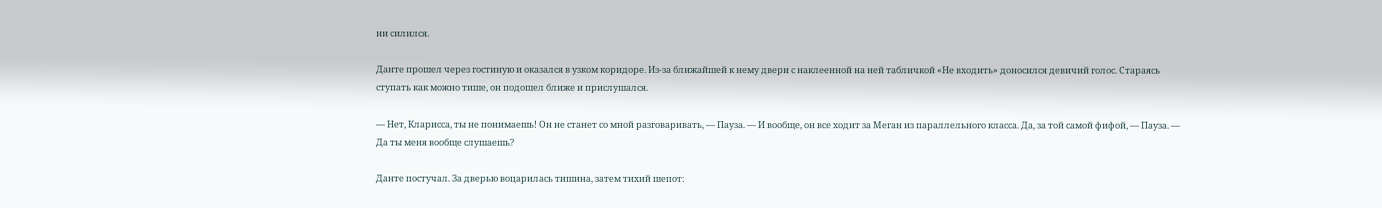ни силился.

Данте прошел через гостиную и оказался в узком коридоре. Из-за ближайшей к нему двери с наклеенной на ней табличкой «Не входить» доносился девичий голос. Стараясь ступать как можно тише, он подошел ближе и прислушался.

— Нет, Кларисса, ты не понимаешь! Он не станет со мной разговаривать, — Пауза. — И вообще, он все ходит за Меган из параллельного класса. Да, за той самой фифой, — Пауза. — Да ты меня вообще слушаешь?

Данте постучал. За дверью воцарилась тишина, затем тихий шепот: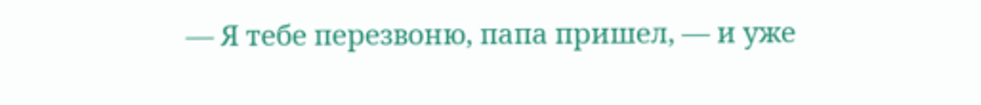— Я тебе перезвоню, папа пришел, — и уже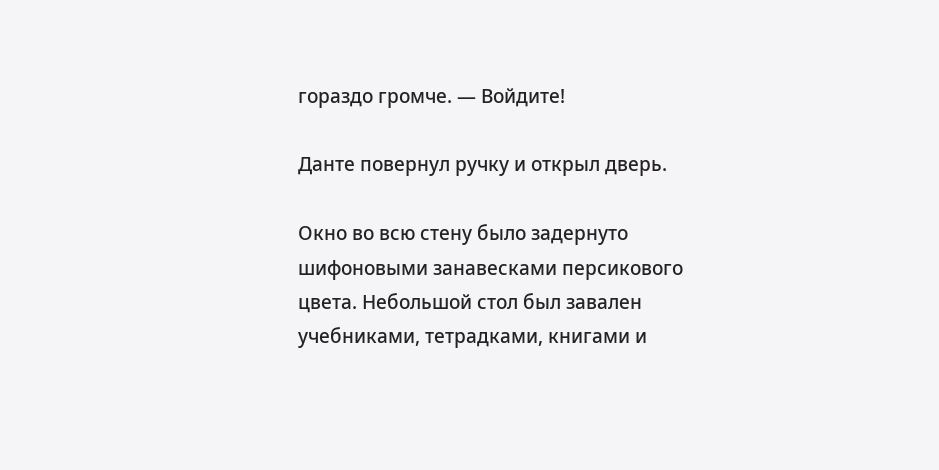гораздо громче. — Войдите!

Данте повернул ручку и открыл дверь.

Окно во всю стену было задернуто шифоновыми занавесками персикового цвета. Небольшой стол был завален учебниками, тетрадками, книгами и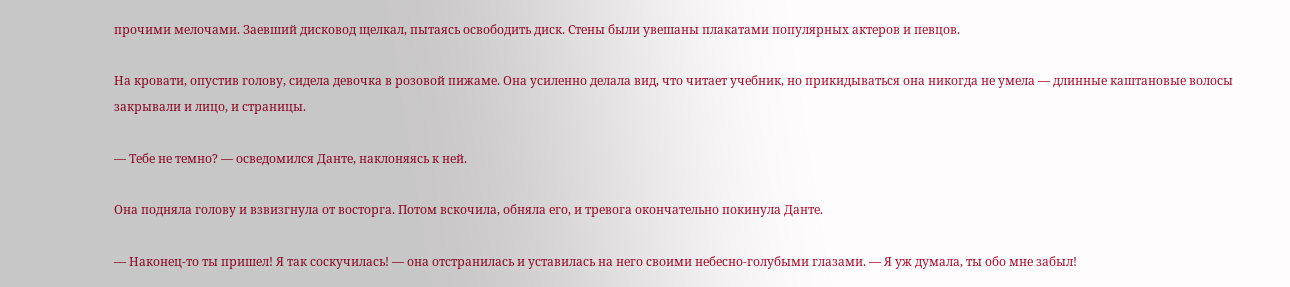прочими мелочами. Заевший дисковод щелкал, пытаясь освободить диск. Стены были увешаны плакатами популярных актеров и певцов.

На кровати, опустив голову, сидела девочка в розовой пижаме. Она усиленно делала вид, что читает учебник, но прикидываться она никогда не умела — длинные каштановые волосы закрывали и лицо, и страницы.

— Тебе не темно? — осведомился Данте, наклоняясь к ней.

Она подняла голову и взвизгнула от восторга. Потом вскочила, обняла его, и тревога окончательно покинула Данте.

— Наконец-то ты пришел! Я так соскучилась! — она отстранилась и уставилась на него своими небесно-голубыми глазами. — Я уж думала, ты обо мне забыл!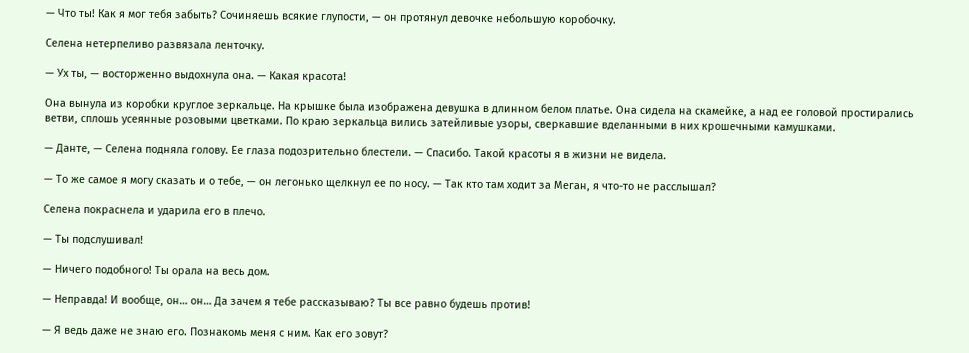— Что ты! Как я мог тебя забыть? Сочиняешь всякие глупости, — он протянул девочке небольшую коробочку.

Селена нетерпеливо развязала ленточку.

— Ух ты, — восторженно выдохнула она. — Какая красота!

Она вынула из коробки круглое зеркальце. На крышке была изображена девушка в длинном белом платье. Она сидела на скамейке, а над ее головой простирались ветви, сплошь усеянные розовыми цветками. По краю зеркальца вились затейливые узоры, сверкавшие вделанными в них крошечными камушками.

— Данте, — Селена подняла голову. Ее глаза подозрительно блестели. — Спасибо. Такой красоты я в жизни не видела.

— То же самое я могу сказать и о тебе, — он легонько щелкнул ее по носу. — Так кто там ходит за Меган, я что-то не расслышал?

Селена покраснела и ударила его в плечо.

— Ты подслушивал!

— Ничего подобного! Ты орала на весь дом.

— Неправда! И вообще, он… он… Да зачем я тебе рассказываю? Ты все равно будешь против!

— Я ведь даже не знаю его. Познакомь меня с ним. Как его зовут?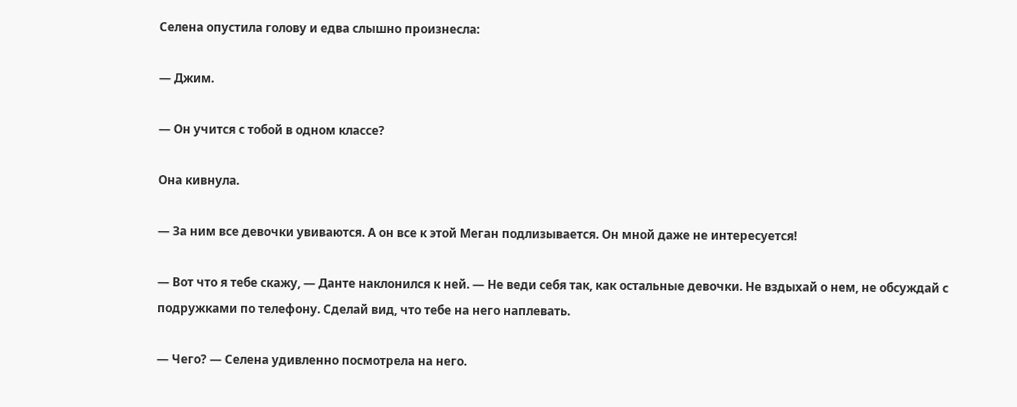Селена опустила голову и едва слышно произнесла:

— Джим.

— Он учится с тобой в одном классе?

Она кивнула.

— За ним все девочки увиваются. А он все к этой Меган подлизывается. Он мной даже не интересуется!

— Вот что я тебе скажу, — Данте наклонился к ней. — Не веди себя так, как остальные девочки. Не вздыхай о нем, не обсуждай с подружками по телефону. Сделай вид, что тебе на него наплевать.

— Чего? — Селена удивленно посмотрела на него.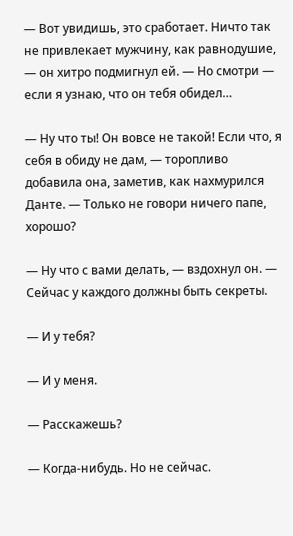— Вот увидишь, это сработает. Ничто так не привлекает мужчину, как равнодушие, — он хитро подмигнул ей. — Но смотри — если я узнаю, что он тебя обидел…

— Ну что ты! Он вовсе не такой! Если что, я себя в обиду не дам, — торопливо добавила она, заметив, как нахмурился Данте. — Только не говори ничего папе, хорошо?

— Ну что с вами делать, — вздохнул он. — Сейчас у каждого должны быть секреты.

— И у тебя?

— И у меня.

— Расскажешь?

— Когда-нибудь. Но не сейчас.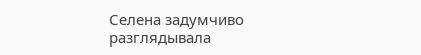Селена задумчиво разглядывала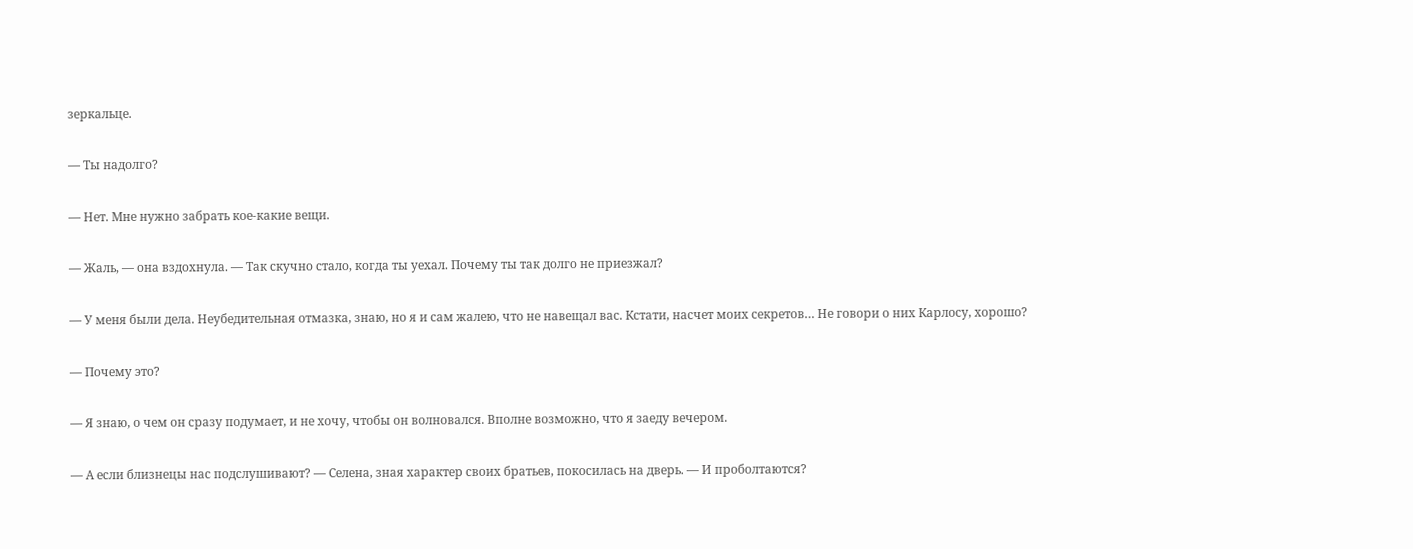зеркальце.

— Ты надолго?

— Нет. Мне нужно забрать кое-какие вещи.

— Жаль, — она вздохнула. — Так скучно стало, когда ты уехал. Почему ты так долго не приезжал?

— У меня были дела. Неубедительная отмазка, знаю, но я и сам жалею, что не навещал вас. Кстати, насчет моих секретов… Не говори о них Карлосу, хорошо?

— Почему это?

— Я знаю, о чем он сразу подумает, и не хочу, чтобы он волновался. Вполне возможно, что я заеду вечером.

— А если близнецы нас подслушивают? — Селена, зная характер своих братьев, покосилась на дверь. — И проболтаются?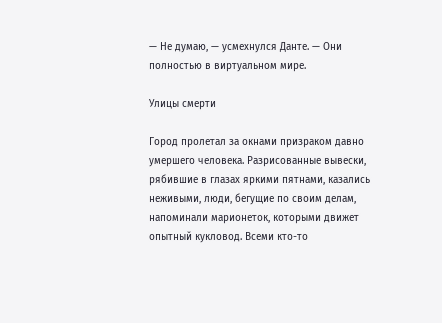— Не думаю, — усмехнулся Данте. — Они полностью в виртуальном мире.

Улицы смерти

Город пролетал за окнами призраком давно умершего человека. Разрисованные вывески, рябившие в глазах яркими пятнами, казались неживыми, люди, бегущие по своим делам, напоминали марионеток, которыми движет опытный кукловод. Всеми кто-то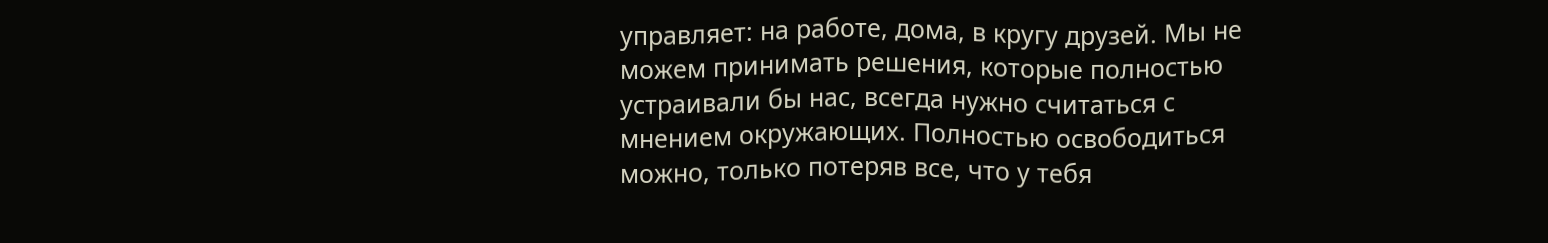управляет: на работе, дома, в кругу друзей. Мы не можем принимать решения, которые полностью устраивали бы нас, всегда нужно считаться с мнением окружающих. Полностью освободиться можно, только потеряв все, что у тебя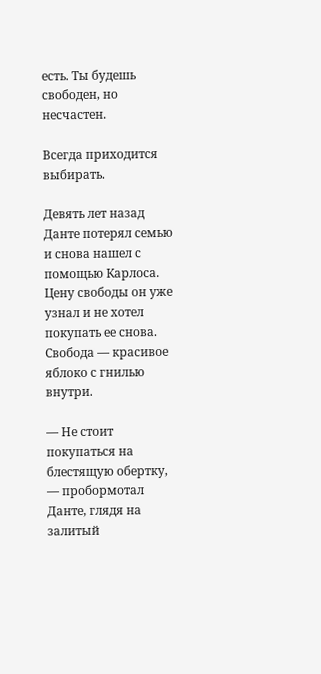есть. Ты будешь свободен, но несчастен.

Всегда приходится выбирать.

Девять лет назад Данте потерял семью и снова нашел с помощью Карлоса. Цену свободы он уже узнал и не хотел покупать ее снова. Свобода — красивое яблоко с гнилью внутри.

— Не стоит покупаться на блестящую обертку, — пробормотал Данте, глядя на залитый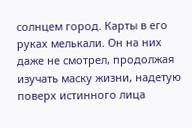солнцем город. Карты в его руках мелькали. Он на них даже не смотрел, продолжая изучать маску жизни, надетую поверх истинного лица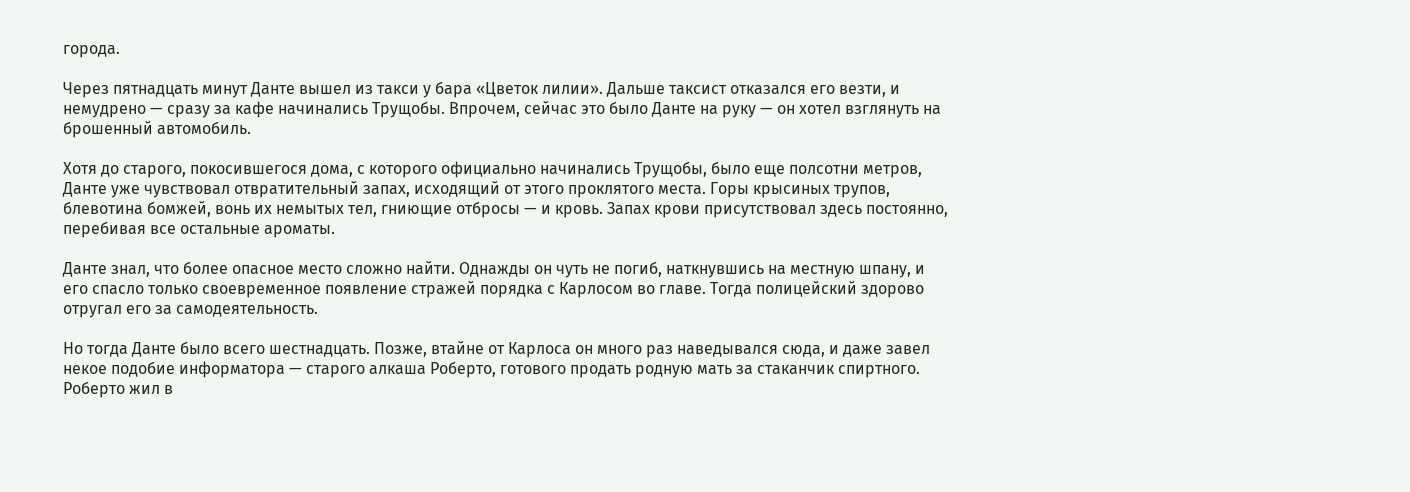города.

Через пятнадцать минут Данте вышел из такси у бара «Цветок лилии». Дальше таксист отказался его везти, и немудрено — сразу за кафе начинались Трущобы. Впрочем, сейчас это было Данте на руку — он хотел взглянуть на брошенный автомобиль.

Хотя до старого, покосившегося дома, с которого официально начинались Трущобы, было еще полсотни метров, Данте уже чувствовал отвратительный запах, исходящий от этого проклятого места. Горы крысиных трупов, блевотина бомжей, вонь их немытых тел, гниющие отбросы — и кровь. Запах крови присутствовал здесь постоянно, перебивая все остальные ароматы.

Данте знал, что более опасное место сложно найти. Однажды он чуть не погиб, наткнувшись на местную шпану, и его спасло только своевременное появление стражей порядка с Карлосом во главе. Тогда полицейский здорово отругал его за самодеятельность.

Но тогда Данте было всего шестнадцать. Позже, втайне от Карлоса он много раз наведывался сюда, и даже завел некое подобие информатора — старого алкаша Роберто, готового продать родную мать за стаканчик спиртного. Роберто жил в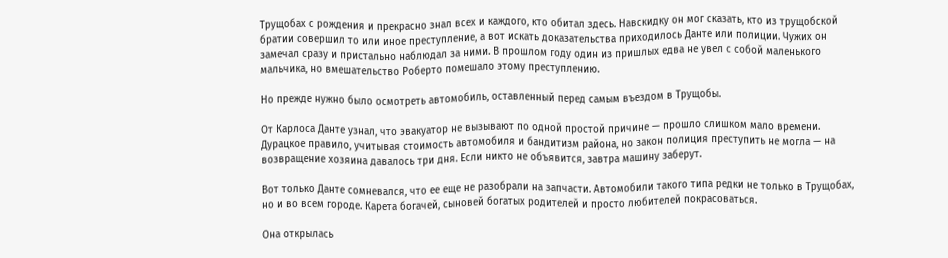Трущобах с рождения и прекрасно знал всех и каждого, кто обитал здесь. Навскидку он мог сказать, кто из трущобской братии совершил то или иное преступление, а вот искать доказательства приходилось Данте или полиции. Чужих он замечал сразу и пристально наблюдал за ними. В прошлом году один из пришлых едва не увел с собой маленького мальчика, но вмешательство Роберто помешало этому преступлению.

Но прежде нужно было осмотреть автомобиль, оставленный перед самым въездом в Трущобы.

От Карлоса Данте узнал, что эвакуатор не вызывают по одной простой причине — прошло слишком мало времени. Дурацкое правило, учитывая стоимость автомобиля и бандитизм района, но закон полиция преступить не могла — на возвращение хозяина давалось три дня. Если никто не объявится, завтра машину заберут.

Вот только Данте сомневался, что ее еще не разобрали на запчасти. Автомобили такого типа редки не только в Трущобах, но и во всем городе. Карета богачей, сыновей богатых родителей и просто любителей покрасоваться.

Она открылась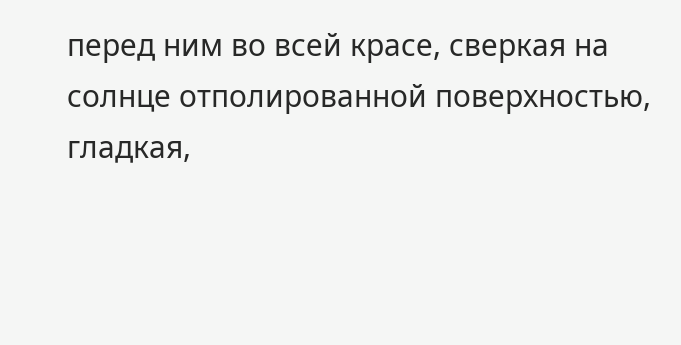перед ним во всей красе, сверкая на солнце отполированной поверхностью, гладкая,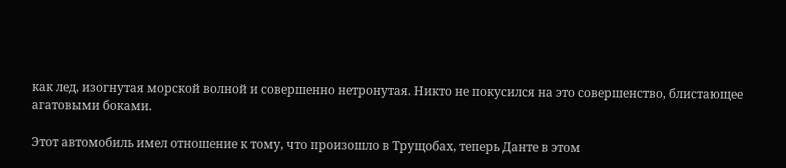как лед, изогнутая морской волной и совершенно нетронутая. Никто не покусился на это совершенство, блистающее агатовыми боками.

Этот автомобиль имел отношение к тому, что произошло в Трущобах, теперь Данте в этом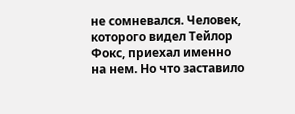не сомневался. Человек, которого видел Тейлор Фокс, приехал именно на нем. Но что заставило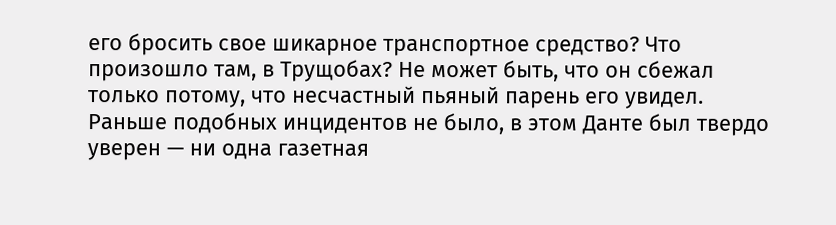его бросить свое шикарное транспортное средство? Что произошло там, в Трущобах? Не может быть, что он сбежал только потому, что несчастный пьяный парень его увидел. Раньше подобных инцидентов не было, в этом Данте был твердо уверен — ни одна газетная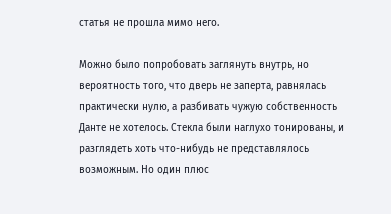статья не прошла мимо него.

Можно было попробовать заглянуть внутрь, но вероятность того, что дверь не заперта, равнялась практически нулю, а разбивать чужую собственность Данте не хотелось. Стекла были наглухо тонированы, и разглядеть хоть что-нибудь не представлялось возможным. Но один плюс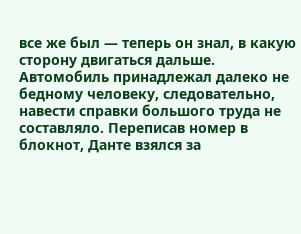все же был — теперь он знал, в какую сторону двигаться дальше. Автомобиль принадлежал далеко не бедному человеку, следовательно, навести справки большого труда не составляло. Переписав номер в блокнот, Данте взялся за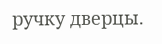ручку дверцы.